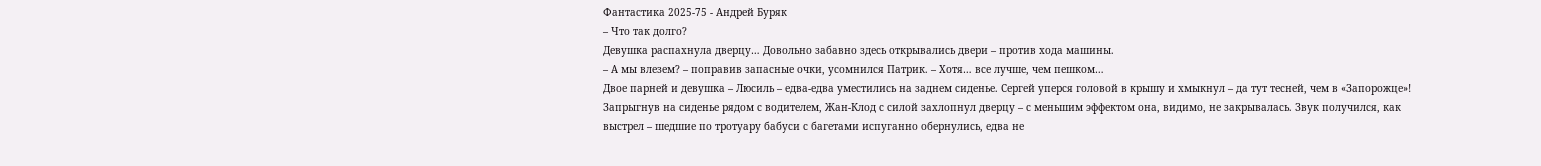Фантастика 2025-75 - Андрей Буряк
– Что так долго?
Девушка распахнула дверцу… Довольно забавно здесь открывались двери – против хода машины.
– А мы влезем? – поправив запасные очки, усомнился Патрик. – Хотя… все лучше, чем пешком…
Двое парней и девушка – Люсиль – едва-едва уместились на заднем сиденье. Сергей уперся головой в крышу и хмыкнул – да тут тесней, чем в «Запорожце»! Запрыгнув на сиденье рядом с водителем, Жан-Клод с силой захлопнул дверцу – с меньшим эффектом она, видимо, не закрывалась. Звук получился, как выстрел – шедшие по тротуару бабуси с багетами испуганно обернулись, едва не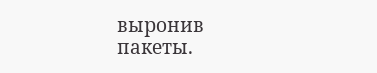выронив пакеты.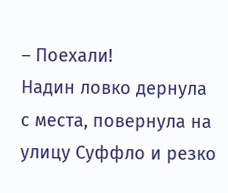– Поехали!
Надин ловко дернула с места, повернула на улицу Суффло и резко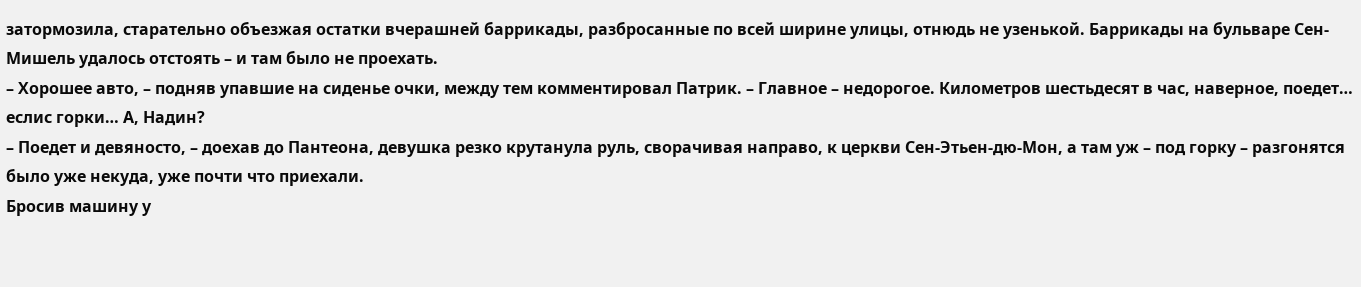затормозила, старательно объезжая остатки вчерашней баррикады, разбросанные по всей ширине улицы, отнюдь не узенькой. Баррикады на бульваре Сен-Мишель удалось отстоять – и там было не проехать.
– Хорошее авто, – подняв упавшие на сиденье очки, между тем комментировал Патрик. – Главное – недорогое. Километров шестьдесят в час, наверное, поедет… еслис горки… А, Надин?
– Поедет и девяносто, – доехав до Пантеона, девушка резко крутанула руль, сворачивая направо, к церкви Сен-Этьен-дю-Мон, а там уж – под горку – разгонятся было уже некуда, уже почти что приехали.
Бросив машину у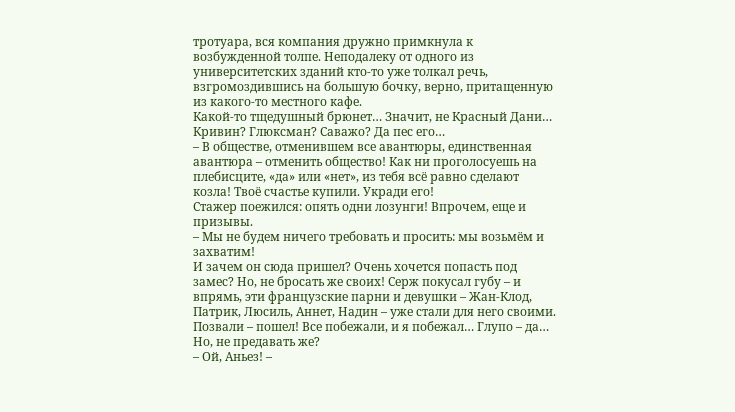тротуара, вся компания дружно примкнула к возбужденной толпе. Неподалеку от одного из университетских зданий кто-то уже толкал речь, взгромоздившись на большую бочку, верно, притащенную из какого-то местного кафе.
Какой-то тщедушный брюнет… Значит, не Красный Дани… Кривин? Глюксман? Саважо? Да пес его…
– В обществе, отменившем все авантюры, единственная авантюра – отменить общество! Как ни проголосуешь на плебисците, «да» или «нет», из тебя всё равно сделают козла! Твоё счастье купили. Укради его!
Стажер поежился: опять одни лозунги! Впрочем, еще и призывы.
– Мы не будем ничего требовать и просить: мы возьмём и захватим!
И зачем он сюда пришел? Очень хочется попасть под замес? Но, не бросать же своих! Серж покусал губу – и впрямь, эти французские парни и девушки – Жан-Клод, Патрик, Люсиль, Аннет, Надин – уже стали для него своими. Позвали – пошел! Все побежали, и я побежал… Глупо – да… Но, не предавать же?
– Ой, Аньез! –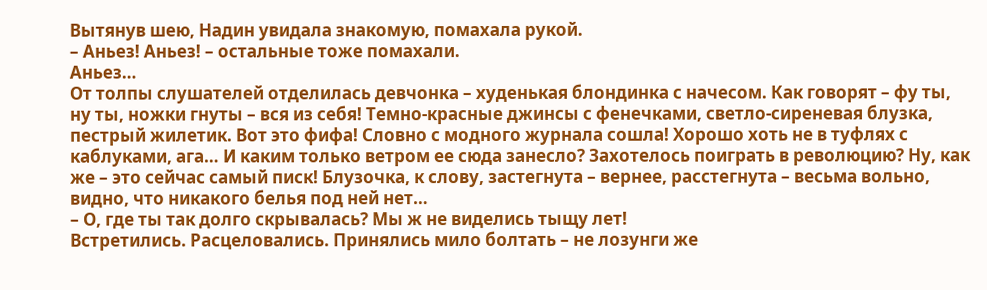Вытянув шею, Надин увидала знакомую, помахала рукой.
– Аньез! Аньез! – остальные тоже помахали.
Аньез…
От толпы слушателей отделилась девчонка – худенькая блондинка с начесом. Как говорят – фу ты, ну ты, ножки гнуты – вся из себя! Темно-красные джинсы с фенечками, светло-сиреневая блузка, пестрый жилетик. Вот это фифа! Словно с модного журнала сошла! Хорошо хоть не в туфлях с каблуками, ага… И каким только ветром ее сюда занесло? Захотелось поиграть в революцию? Ну, как же – это сейчас самый писк! Блузочка, к слову, застегнута – вернее, расстегнута – весьма вольно, видно, что никакого белья под ней нет…
– О, где ты так долго скрывалась? Мы ж не виделись тыщу лет!
Встретились. Расцеловались. Принялись мило болтать – не лозунги же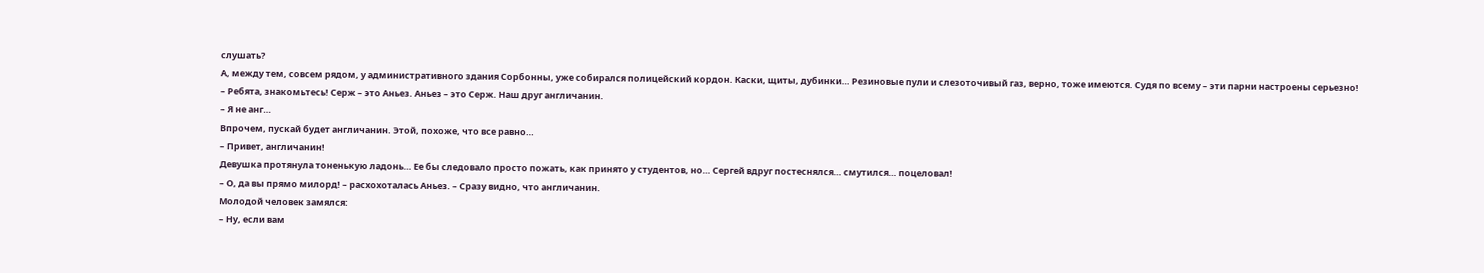слушать?
А, между тем, совсем рядом, у административного здания Сорбонны, уже собирался полицейский кордон. Каски, щиты, дубинки… Резиновые пули и слезоточивый газ, верно, тоже имеются. Судя по всему – эти парни настроены серьезно!
– Ребята, знакомьтесь! Серж – это Аньез. Аньез – это Серж. Наш друг англичанин.
– Я не анг…
Впрочем, пускай будет англичанин. Этой, похоже, что все равно…
– Привет, англичанин!
Девушка протянула тоненькую ладонь… Ее бы следовало просто пожать, как принято у студентов, но… Сергей вдруг постеснялся… смутился… поцеловал!
– О, да вы прямо милорд! – расхохоталась Аньез. – Сразу видно, что англичанин.
Молодой человек замялся:
– Ну, если вам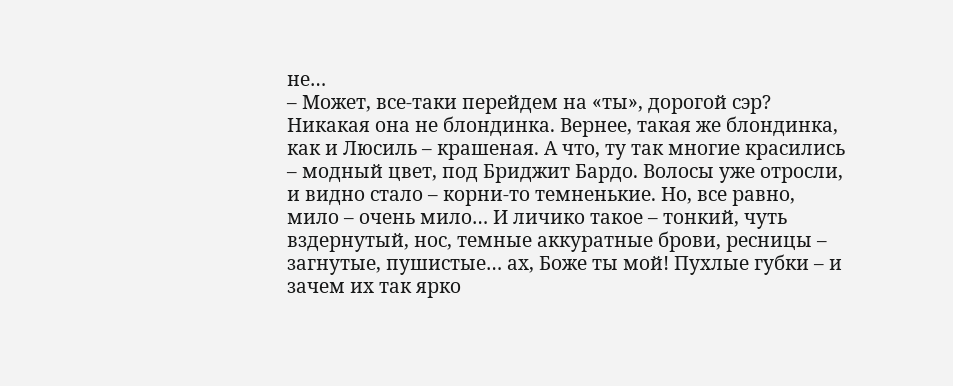не…
– Может, все-таки перейдем на «ты», дорогой сэр?
Никакая она не блондинка. Вернее, такая же блондинка, как и Люсиль – крашеная. А что, ту так многие красились – модный цвет, под Бриджит Бардо. Волосы уже отросли, и видно стало – корни-то темненькие. Но, все равно, мило – очень мило… И личико такое – тонкий, чуть вздернутый, нос, темные аккуратные брови, ресницы – загнутые, пушистые… ах, Боже ты мой! Пухлые губки – и зачем их так ярко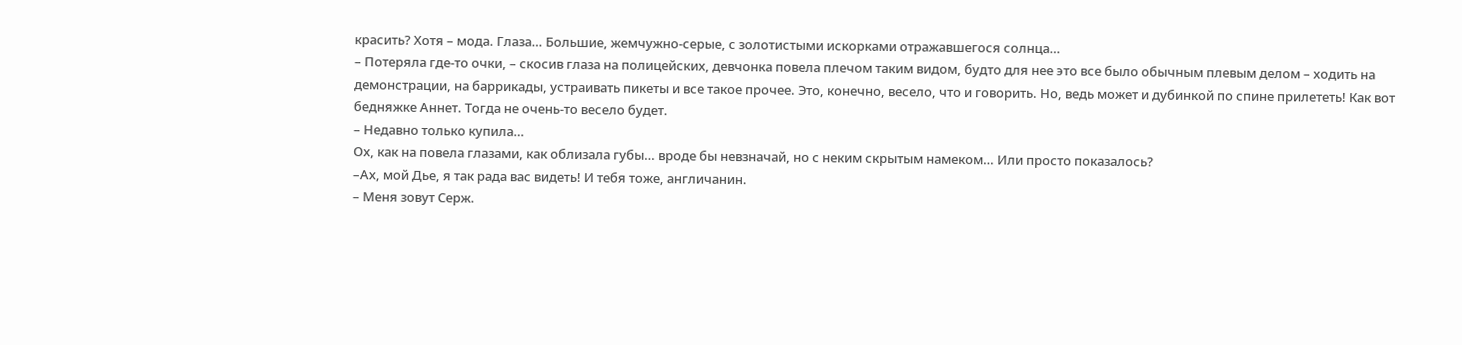красить? Хотя – мода. Глаза… Большие, жемчужно-серые, с золотистыми искорками отражавшегося солнца…
– Потеряла где-то очки, – скосив глаза на полицейских, девчонка повела плечом таким видом, будто для нее это все было обычным плевым делом – ходить на демонстрации, на баррикады, устраивать пикеты и все такое прочее. Это, конечно, весело, что и говорить. Но, ведь может и дубинкой по спине прилететь! Как вот бедняжке Аннет. Тогда не очень-то весело будет.
– Недавно только купила…
Ох, как на повела глазами, как облизала губы… вроде бы невзначай, но с неким скрытым намеком… Или просто показалось?
–Ах, мой Дье, я так рада вас видеть! И тебя тоже, англичанин.
– Меня зовут Серж.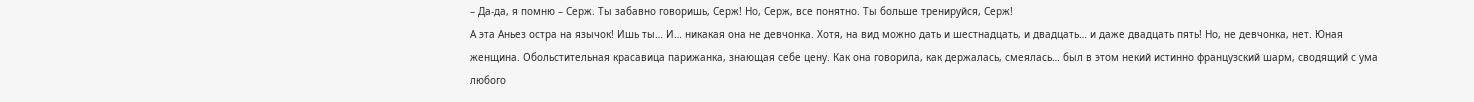– Да-да, я помню – Серж. Ты забавно говоришь, Серж! Но, Серж, все понятно. Ты больше тренируйся, Серж!
А эта Аньез остра на язычок! Ишь ты… И… никакая она не девчонка. Хотя, на вид можно дать и шестнадцать, и двадцать… и даже двадцать пять! Но, не девчонка, нет. Юная женщина. Обольстительная красавица парижанка, знающая себе цену. Как она говорила, как держалась, смеялась… был в этом некий истинно французский шарм, сводящий с ума любого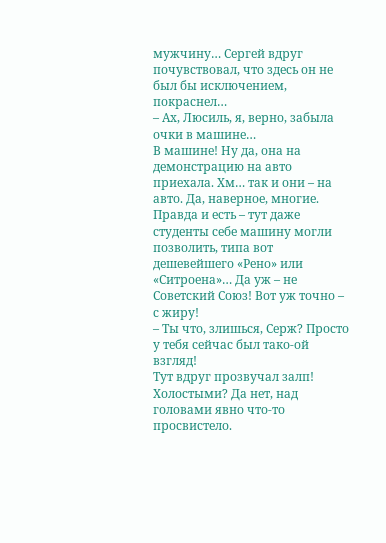мужчину… Сергей вдруг почувствовал, что здесь он не был бы исключением, покраснел…
– Ах, Люсиль, я, верно, забыла очки в машине…
В машине! Ну да, она на демонстрацию на авто приехала. Хм… так и они – на авто. Да, наверное, многие. Правда и есть – тут даже студенты себе машину могли позволить, типа вот дешевейшего «Рено» или «Ситроена»… Да уж – не Советский Союз! Вот уж точно – с жиру!
– Ты что, злишься, Серж? Просто у тебя сейчас был тако-ой взгляд!
Тут вдруг прозвучал залп! Холостыми? Да нет, над головами явно что-то просвистело.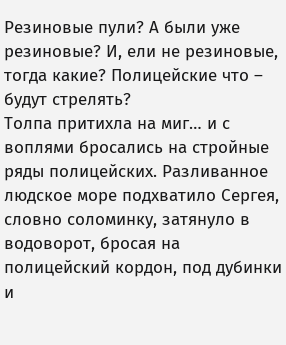Резиновые пули? А были уже резиновые? И, ели не резиновые, тогда какие? Полицейские что – будут стрелять?
Толпа притихла на миг… и с воплями бросались на стройные ряды полицейских. Разливанное людское море подхватило Сергея, словно соломинку, затянуло в водоворот, бросая на полицейский кордон, под дубинки и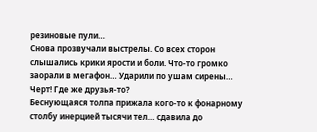резиновые пули…
Снова прозвучали выстрелы. Со всех сторон слышались крики ярости и боли. Что-то громко заорали в мегафон… Ударили по ушам сирены…
Черт! Где же друзья-то?
Беснующаяся толпа прижала кого-то к фонарному столбу инерцией тысячи тел… сдавила до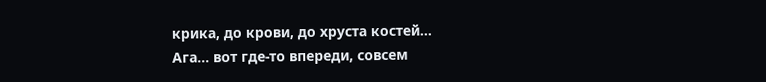крика, до крови, до хруста костей…
Ага… вот где-то впереди, совсем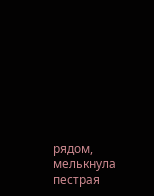рядом, мелькнула пестрая